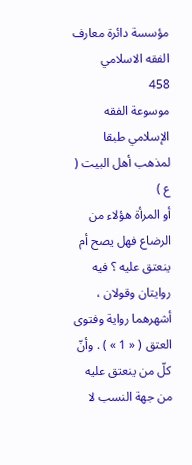مؤسسة دائرة معارف الفقه الاسلامي
458
موسوعة الفقه الإسلامي طبقا لمذهب أهل البيت ( ع )
أو المرأة هؤلاء من الرضاع فهل يصح أم ينعتق عليه ؟ فيه روايتان وقولان ، أشهرهما رواية وفتوى العتق ( « 1 » ) . وأنّ كلّ من ينعتق عليه من جهة النسب لا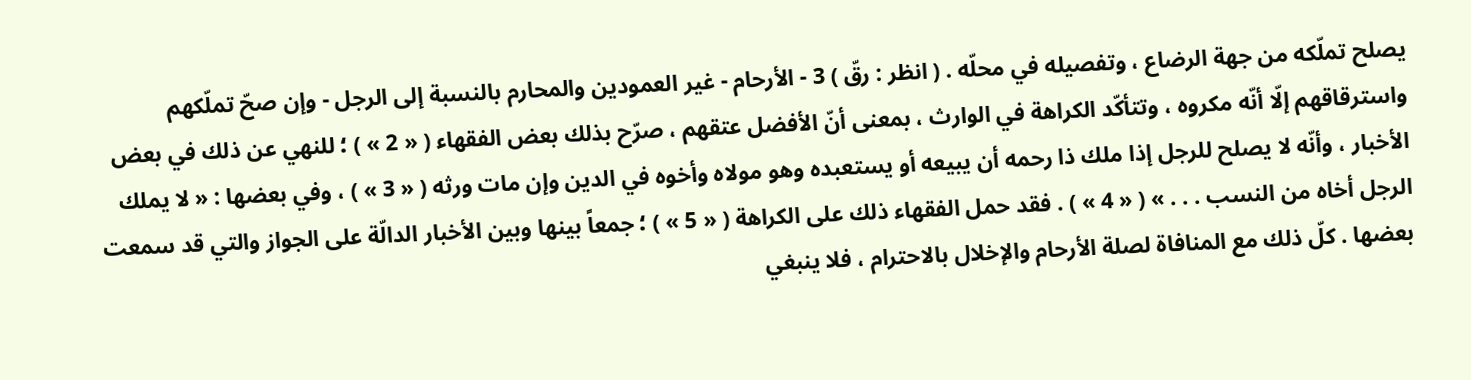يصلح تملّكه من جهة الرضاع ، وتفصيله في محلّه . ( انظر : رقّ ) 3 - الأرحام - غير العمودين والمحارم بالنسبة إلى الرجل - وإن صحّ تملّكهم واسترقاقهم إلّا أنّه مكروه ، وتتأكّد الكراهة في الوارث ، بمعنى أنّ الأفضل عتقهم ، صرّح بذلك بعض الفقهاء ( « 2 » ) ؛ للنهي عن ذلك في بعض الأخبار ، وأنّه لا يصلح للرجل إذا ملك ذا رحمه أن يبيعه أو يستعبده وهو مولاه وأخوه في الدين وإن مات ورثه ( « 3 » ) ، وفي بعضها : « لا يملك الرجل أخاه من النسب . . . » ( « 4 » ) . فقد حمل الفقهاء ذلك على الكراهة ( « 5 » ) ؛ جمعاً بينها وبين الأخبار الدالّة على الجواز والتي قد سمعت بعضها . كلّ ذلك مع المنافاة لصلة الأرحام والإخلال بالاحترام ، فلا ينبغي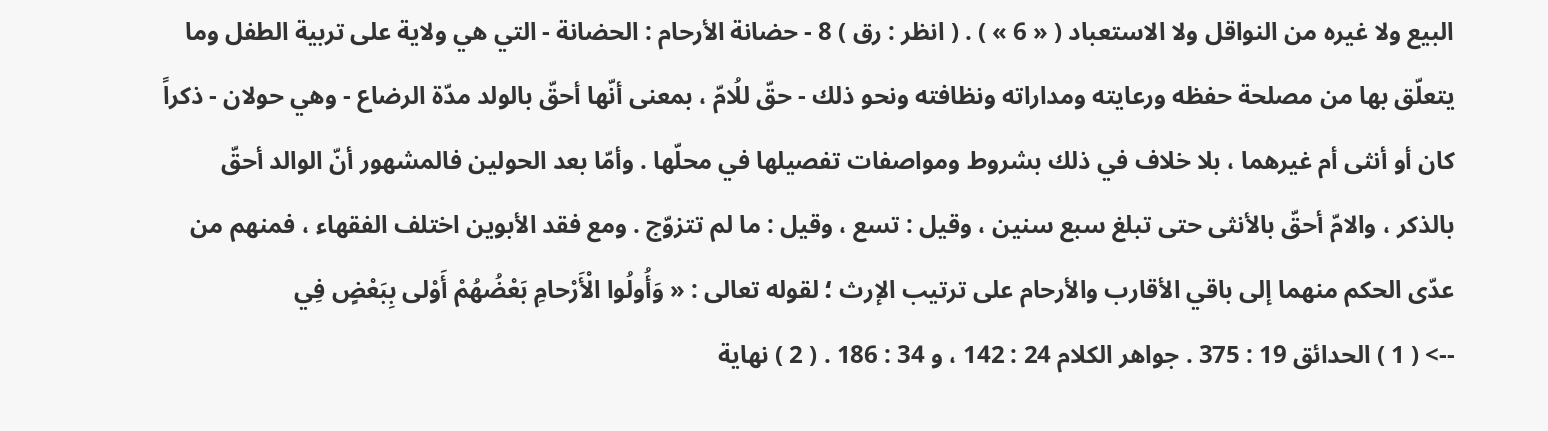البيع ولا غيره من النواقل ولا الاستعباد ( « 6 » ) . ( انظر : رق ) 8 - حضانة الأرحام : الحضانة - التي هي ولاية على تربية الطفل وما يتعلّق بها من مصلحة حفظه ورعايته ومداراته ونظافته ونحو ذلك - حقّ للُامّ ، بمعنى أنّها أحقّ بالولد مدّة الرضاع - وهي حولان - ذكراً كان أو أنثى أم غيرهما ، بلا خلاف في ذلك بشروط ومواصفات تفصيلها في محلّها . وأمّا بعد الحولين فالمشهور أنّ الوالد أحقّ بالذكر ، والامّ أحقّ بالأنثى حتى تبلغ سبع سنين ، وقيل : تسع ، وقيل : ما لم تتزوّج . ومع فقد الأبوين اختلف الفقهاء ، فمنهم من عدّى الحكم منهما إلى باقي الأقارب والأرحام على ترتيب الإرث ؛ لقوله تعالى : « وَأُولُوا الْأَرْحامِ بَعْضُهُمْ أَوْلى بِبَعْضٍ فِي
--> ( 1 ) الحدائق 19 : 375 . جواهر الكلام 24 : 142 ، و 34 : 186 . ( 2 ) نهاية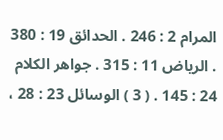المرام 2 : 246 . الحدائق 19 : 380 . الرياض 11 : 315 . جواهر الكلام 24 : 145 . ( 3 ) الوسائل 23 : 28 ،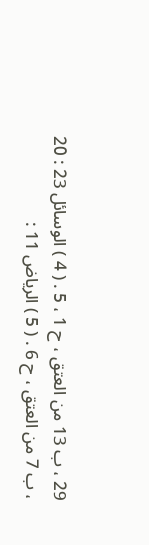29 ، ب 13 من العتق ، ح 1 ، 5 . ( 4 ) الوسائل 23 : 20 ، ب 7 من العتق ، ح 6 . ( 5 ) الرياض 11 :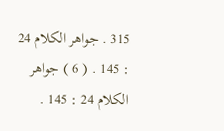315 . جواهر الكلام 24 : 145 . ( 6 ) جواهر الكلام 24 : 145 .